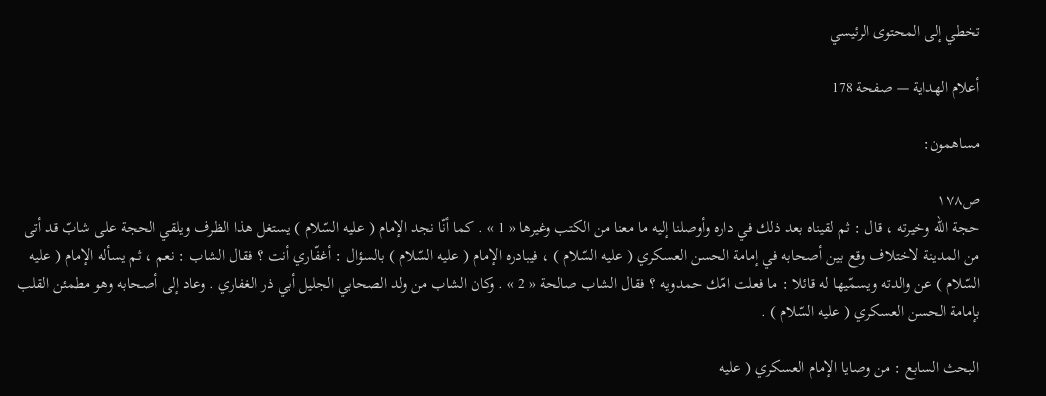تخطي إلى المحتوى الرئيسي

أعلام الهداية — صفحة 178

مساهمون:

ص١٧٨
حجة اللّه وخيرته ، قال : ثم لقيناه بعد ذلك في داره وأوصلنا إليه ما معنا من الكتب وغيرها « 1 » . كما أنّا نجد الإمام ( عليه السّلام ) يستغل هذا الظرف ويلقي الحجة على شابّ قد أتى من المدينة لاختلاف وقع بين أصحابه في إمامة الحسن العسكري ( عليه السّلام ) ، فيبادره الإمام ( عليه السّلام ) بالسؤال : أغفّاري أنت ؟ فقال الشاب : نعم ، ثم يسأله الإمام ( عليه السّلام ) عن والدته ويسمّيها له قائلا : ما فعلت امّك حمدويه ؟ فقال الشاب صالحة « 2 » . وكان الشاب من ولد الصحابي الجليل أبي ذر الغفاري . وعاد إلى أصحابه وهو مطمئن القلب بإمامة الحسن العسكري ( عليه السّلام ) .

البحث السابع : من وصايا الإمام العسكري ( عليه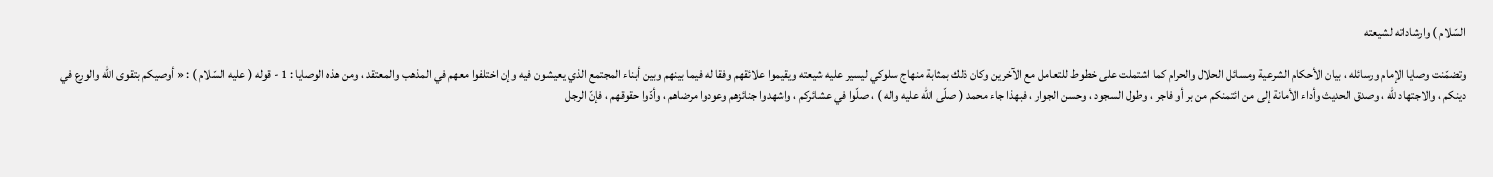السّلام ) وارشاداته لشيعته

وتضمّنت وصايا الإمام ورسائله ، بيان الأحكام الشرعية ومسائل الحلال والحرام كما اشتملت على خطوط للتعامل مع الآخرين وكان ذلك بمثابة منهاج سلوكي ليسير عليه شيعته ويقيموا علائقهم وفقا له فيما بينهم وبين أبناء المجتمع الذي يعيشون فيه وإن اختلفوا معهم في المذهب والمعتقد ، ومن هذه الوصايا : 1 - قوله ( عليه السّلام ) : « أوصيكم بتقوى اللّه والورع في دينكم ، والاجتهاد للّه ، وصدق الحديث وأداء الأمانة إلى من ائتمنكم من بر أو فاجر ، وطول السجود ، وحسن الجوار ، فبهذا جاء محمد ( صلّى اللّه عليه واله ) ، صلّوا في عشائركم ، واشهدوا جنائزهم وعودوا مرضاهم ، وأدّوا حقوقهم ، فإنّ الرجل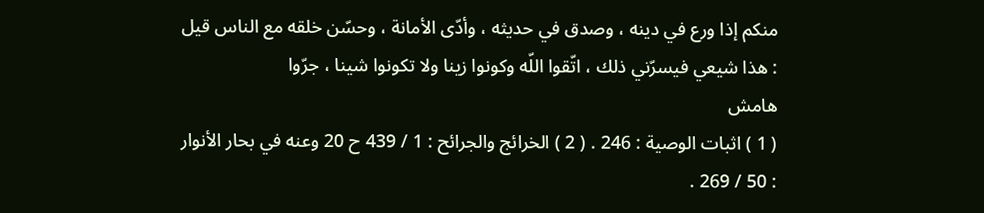منكم إذا ورع في دينه ، وصدق في حديثه ، وأدّى الأمانة ، وحسّن خلقه مع الناس قيل : هذا شيعي فيسرّني ذلك ، اتّقوا اللّه وكونوا زينا ولا تكونوا شينا ، جرّوا
هامش
( 1 ) اثبات الوصية : 246 . ( 2 ) الخرائج والجرائح : 1 / 439 ح 20 وعنه في بحار الأنوار : 50 / 269 .